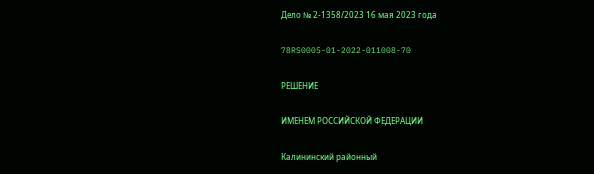Дело № 2-1358/2023 16 мая 2023 года

78RS0005-01-2022-011008-70

РЕШЕНИЕ

ИМЕНЕМ РОССИЙСКОЙ ФЕДЕРАЦИИ

Калининский районный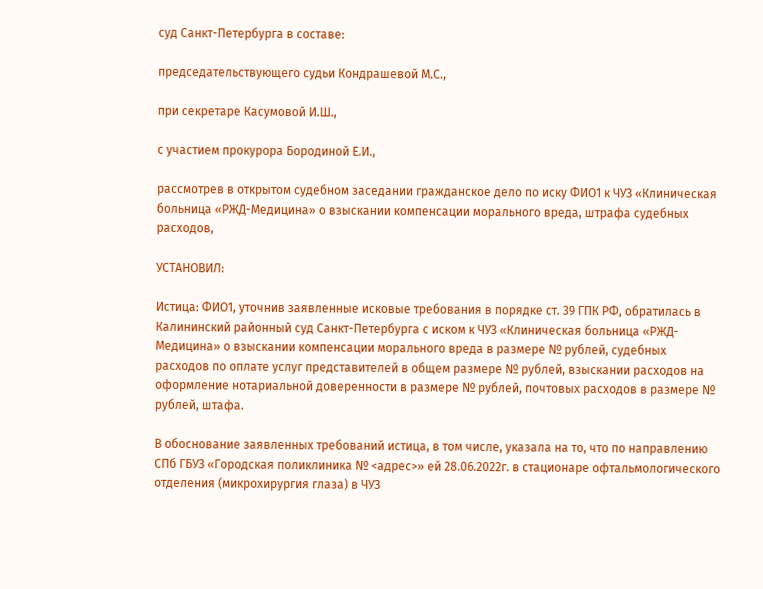суд Санкт-Петербурга в составе:

председательствующего судьи Кондрашевой М.С.,

при секретаре Касумовой И.Ш.,

с участием прокурора Бородиной Е.И.,

рассмотрев в открытом судебном заседании гражданское дело по иску ФИО1 к ЧУЗ «Клиническая больница «РЖД-Медицина» о взыскании компенсации морального вреда, штрафа судебных расходов,

УСТАНОВИЛ:

Истица: ФИО1, уточнив заявленные исковые требования в порядке ст. 39 ГПК РФ, обратилась в Калининский районный суд Санкт-Петербурга с иском к ЧУЗ «Клиническая больница «РЖД-Медицина» о взыскании компенсации морального вреда в размере № рублей, судебных расходов по оплате услуг представителей в общем размере № рублей, взыскании расходов на оформление нотариальной доверенности в размере № рублей, почтовых расходов в размере № рублей, штафа.

В обоснование заявленных требований истица, в том числе, указала на то, что по направлению СПб ГБУЗ «Городская поликлиника № <адрес>» ей 28.06.2022г. в стационаре офтальмологического отделения (микрохирургия глаза) в ЧУЗ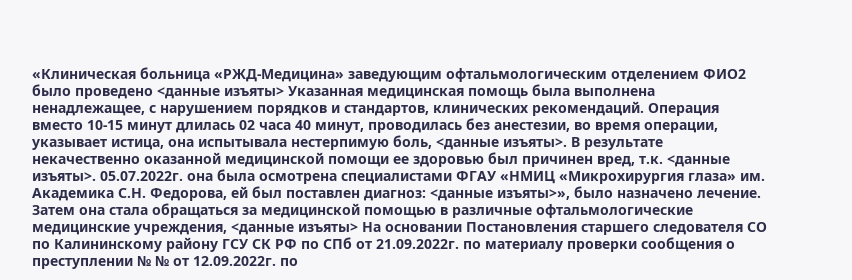«Клиническая больница «РЖД-Медицина» заведующим офтальмологическим отделением ФИО2 было проведено <данные изъяты> Указанная медицинская помощь была выполнена ненадлежащее, с нарушением порядков и стандартов, клинических рекомендаций. Операция вместо 10-15 минут длилась 02 часа 40 минут, проводилась без анестезии, во время операции, указывает истица, она испытывала нестерпимую боль, <данные изъяты>. В результате некачественно оказанной медицинской помощи ее здоровью был причинен вред, т.к. <данные изъяты>. 05.07.2022г. она была осмотрена специалистами ФГАУ «НМИЦ «Микрохирургия глаза» им. Академика С.Н. Федорова, ей был поставлен диагноз: <данные изъяты>», было назначено лечение. Затем она стала обращаться за медицинской помощью в различные офтальмологические медицинские учреждения, <данные изъяты> На основании Постановления старшего следователя СО по Калининскому району ГСУ СК РФ по СПб от 21.09.2022г. по материалу проверки сообщения о преступлении № № от 12.09.2022г. по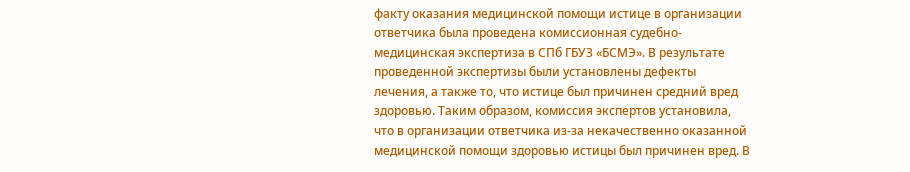факту оказания медицинской помощи истице в организации ответчика была проведена комиссионная судебно- медицинская экспертиза в СПб ГБУЗ «БСМЭ». В результате проведенной экспертизы были установлены дефекты лечения, а также то, что истице был причинен средний вред здоровью. Таким образом, комиссия экспертов установила, что в организации ответчика из-за некачественно оказанной медицинской помощи здоровью истицы был причинен вред. В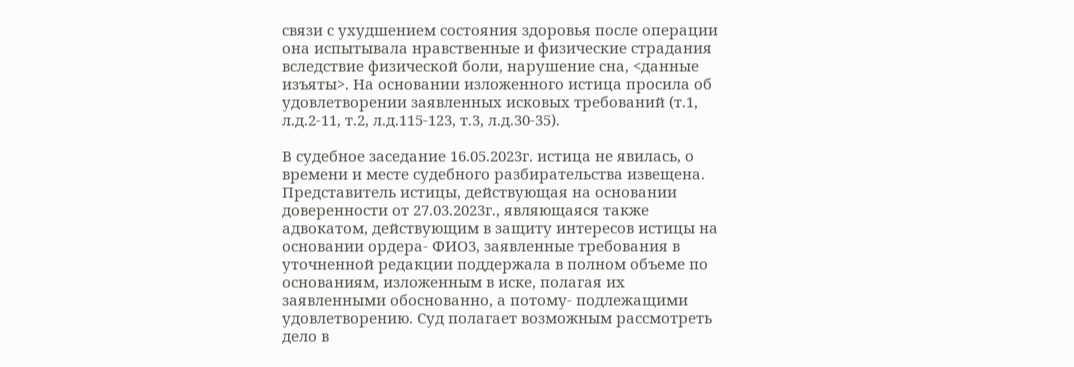связи с ухудшением состояния здоровья после операции она испытывала нравственные и физические страдания вследствие физической боли, нарушение сна, <данные изъяты>. На основании изложенного истица просила об удовлетворении заявленных исковых требований (т.1, л.д.2-11, т.2, л.д.115-123, т.3, л.д.30-35).

В судебное заседание 16.05.2023г. истица не явилась, о времени и месте судебного разбирательства извещена. Представитель истицы, действующая на основании доверенности от 27.03.2023г., являющаяся также адвокатом, действующим в защиту интересов истицы на основании ордера- ФИО3, заявленные требования в уточненной редакции поддержала в полном объеме по основаниям, изложенным в иске, полагая их заявленными обоснованно, а потому- подлежащими удовлетворению. Суд полагает возможным рассмотреть дело в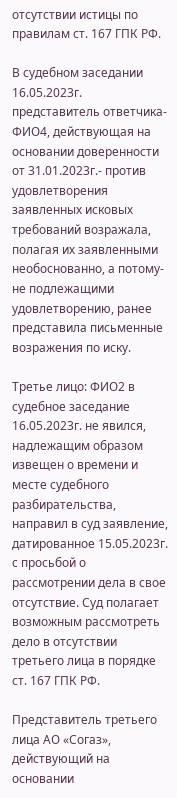отсутствии истицы по правилам ст. 167 ГПК РФ.

В судебном заседании 16.05.2023г. представитель ответчика- ФИО4, действующая на основании доверенности от 31.01.2023г.- против удовлетворения заявленных исковых требований возражала, полагая их заявленными необоснованно, а потому- не подлежащими удовлетворению, ранее представила письменные возражения по иску.

Третье лицо: ФИО2 в судебное заседание 16.05.2023г. не явился, надлежащим образом извещен о времени и месте судебного разбирательства, направил в суд заявление, датированное 15.05.2023г. с просьбой о рассмотрении дела в свое отсутствие. Суд полагает возможным рассмотреть дело в отсутствии третьего лица в порядке ст. 167 ГПК РФ.

Представитель третьего лица АО «Согаз», действующий на основании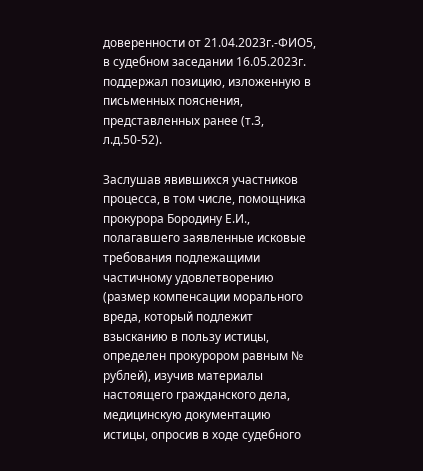доверенности от 21.04.2023г.-ФИО5, в судебном заседании 16.05.2023г. поддержал позицию, изложенную в письменных пояснения, представленных ранее (т.3, л.д.50-52).

Заслушав явившихся участников процесса, в том числе, помощника прокурора Бородину Е.И., полагавшего заявленные исковые требования подлежащими частичному удовлетворению (размер компенсации морального вреда, который подлежит взысканию в пользу истицы, определен прокурором равным № рублей), изучив материалы настоящего гражданского дела, медицинскую документацию истицы, опросив в ходе судебного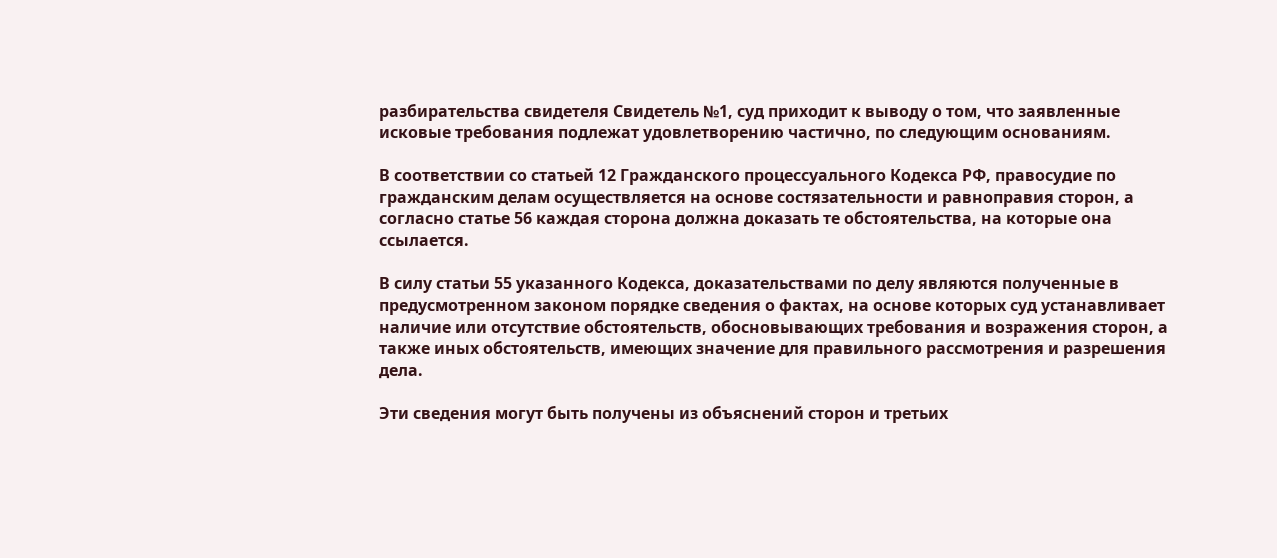разбирательства свидетеля Свидетель №1, суд приходит к выводу о том, что заявленные исковые требования подлежат удовлетворению частично, по следующим основаниям.

В соответствии со статьей 12 Гражданского процессуального Кодекса РФ, правосудие по гражданским делам осуществляется на основе состязательности и равноправия сторон, а согласно статье 56 каждая сторона должна доказать те обстоятельства, на которые она ссылается.

В силу статьи 55 указанного Кодекса, доказательствами по делу являются полученные в предусмотренном законом порядке сведения о фактах, на основе которых суд устанавливает наличие или отсутствие обстоятельств, обосновывающих требования и возражения сторон, а также иных обстоятельств, имеющих значение для правильного рассмотрения и разрешения дела.

Эти сведения могут быть получены из объяснений сторон и третьих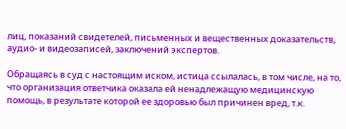лиц, показаний свидетелей, письменных и вещественных доказательств, аудио- и видеозаписей, заключений экспертов.

Обращаясь в суд с настоящим иском, истица ссылалась, в том числе, на то, что организация ответчика оказала ей ненадлежащую медицинскую помощь, в результате которой ее здоровью был причинен вред, т.к.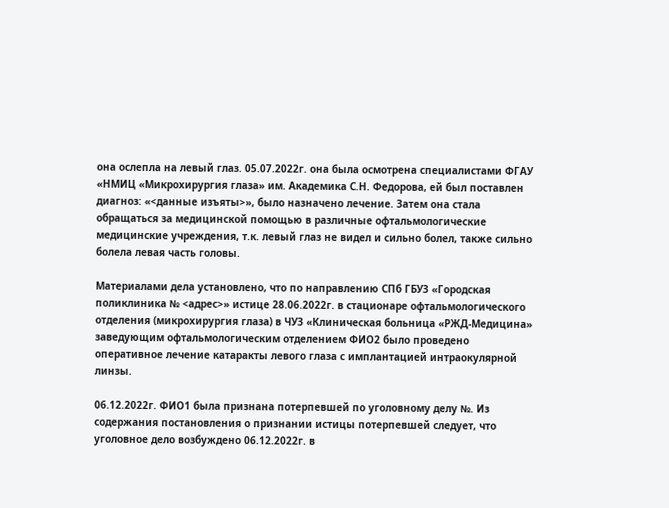она ослепла на левый глаз. 05.07.2022г. она была осмотрена специалистами ФГАУ «НМИЦ «Микрохирургия глаза» им. Академика С.Н. Федорова, ей был поставлен диагноз: «<данные изъяты>», было назначено лечение. Затем она стала обращаться за медицинской помощью в различные офтальмологические медицинские учреждения, т.к. левый глаз не видел и сильно болел, также сильно болела левая часть головы.

Материалами дела установлено, что по направлению СПб ГБУЗ «Городская поликлиника № <адрес>» истице 28.06.2022г. в стационаре офтальмологического отделения (микрохирургия глаза) в ЧУЗ «Клиническая больница «РЖД-Медицина» заведующим офтальмологическим отделением ФИО2 было проведено оперативное лечение катаракты левого глаза с имплантацией интраокулярной линзы.

06.12.2022г. ФИО1 была признана потерпевшей по уголовному делу №. Из содержания постановления о признании истицы потерпевшей следует, что уголовное дело возбуждено 06.12.2022г. в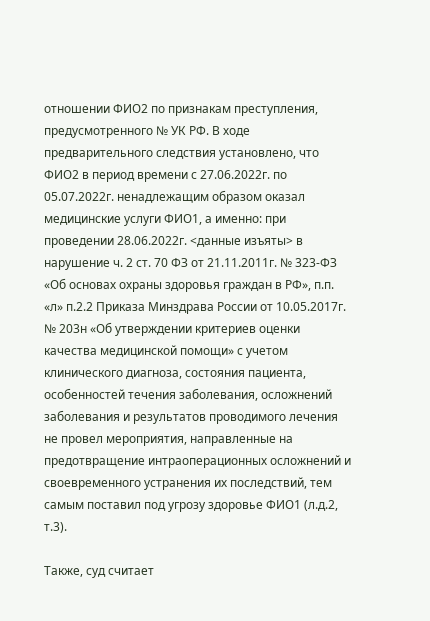отношении ФИО2 по признакам преступления, предусмотренного № УК РФ. В ходе предварительного следствия установлено, что ФИО2 в период времени с 27.06.2022г. по 05.07.2022г. ненадлежащим образом оказал медицинские услуги ФИО1, а именно: при проведении 28.06.2022г. <данные изъяты> в нарушение ч. 2 ст. 70 ФЗ от 21.11.2011г. № 323-ФЗ «Об основах охраны здоровья граждан в РФ», п.п. «л» п.2.2 Приказа Минздрава России от 10.05.2017г. № 203н «Об утверждении критериев оценки качества медицинской помощи» с учетом клинического диагноза, состояния пациента, особенностей течения заболевания, осложнений заболевания и результатов проводимого лечения не провел мероприятия, направленные на предотвращение интраоперационных осложнений и своевременного устранения их последствий, тем самым поставил под угрозу здоровье ФИО1 (л.д.2, т.3).

Также, суд считает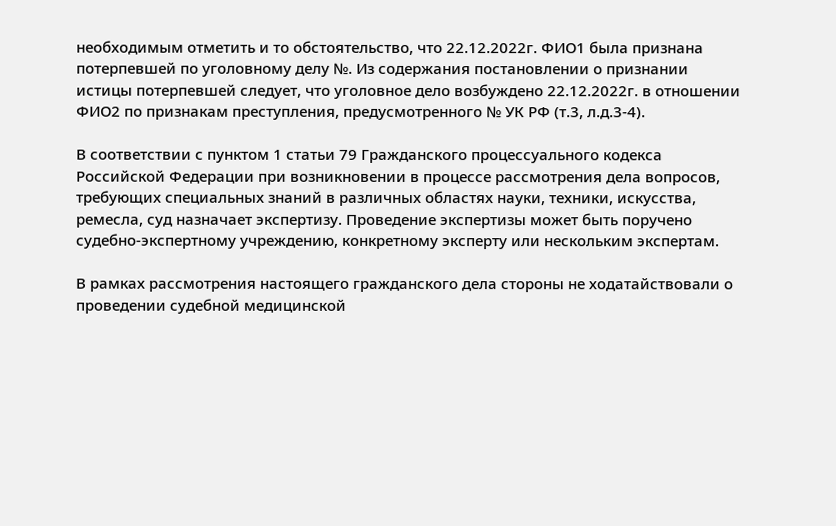необходимым отметить и то обстоятельство, что 22.12.2022г. ФИО1 была признана потерпевшей по уголовному делу №. Из содержания постановлении о признании истицы потерпевшей следует, что уголовное дело возбуждено 22.12.2022г. в отношении ФИО2 по признакам преступления, предусмотренного № УК РФ (т.3, л.д.3-4).

В соответствии с пунктом 1 статьи 79 Гражданского процессуального кодекса Российской Федерации при возникновении в процессе рассмотрения дела вопросов, требующих специальных знаний в различных областях науки, техники, искусства, ремесла, суд назначает экспертизу. Проведение экспертизы может быть поручено судебно-экспертному учреждению, конкретному эксперту или нескольким экспертам.

В рамках рассмотрения настоящего гражданского дела стороны не ходатайствовали о проведении судебной медицинской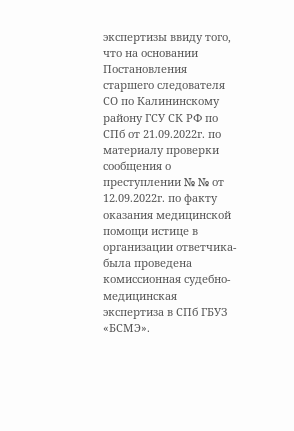экспертизы ввиду того, что на основании Постановления старшего следователя СО по Калининскому району ГСУ СК РФ по СПб от 21.09.2022г. по материалу проверки сообщения о преступлении № № от 12.09.2022г. по факту оказания медицинской помощи истице в организации ответчика- была проведена комиссионная судебно- медицинская экспертиза в СПб ГБУЗ «БСМЭ».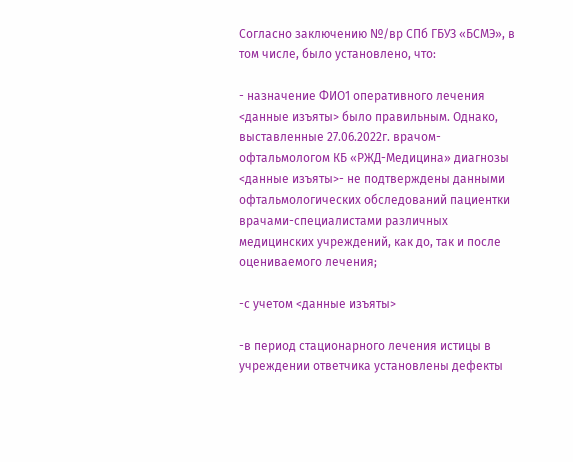Согласно заключению №/вр СПб ГБУЗ «БСМЭ», в том числе, было установлено, что:

- назначение ФИО1 оперативного лечения <данные изъяты> было правильным. Однако, выставленные 27.06.2022г. врачом-офтальмологом КБ «РЖД-Медицина» диагнозы <данные изъяты>- не подтверждены данными офтальмологических обследований пациентки врачами-специалистами различных медицинских учреждений, как до, так и после оцениваемого лечения;

-с учетом <данные изъяты>

-в период стационарного лечения истицы в учреждении ответчика установлены дефекты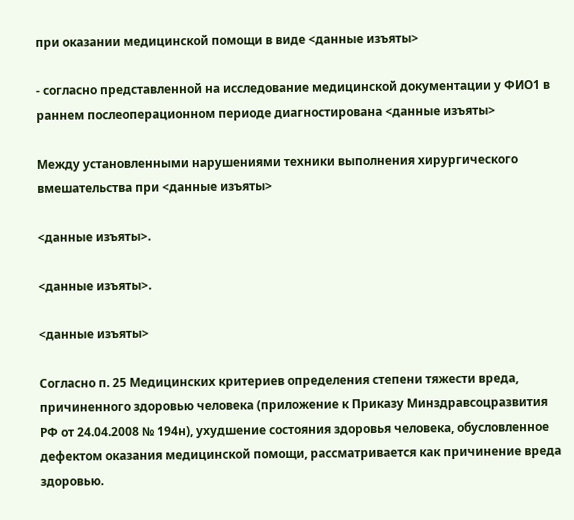при оказании медицинской помощи в виде <данные изъяты>

- согласно представленной на исследование медицинской документации у ФИО1 в раннем послеоперационном периоде диагностирована <данные изъяты>

Между установленными нарушениями техники выполнения хирургического вмешательства при <данные изъяты>

<данные изъяты>.

<данные изъяты>.

<данные изъяты>

Согласно п. 25 Медицинских критериев определения степени тяжести вреда, причиненного здоровью человека (приложение к Приказу Минздравсоцразвития РФ от 24.04.2008 № 194н), ухудшение состояния здоровья человека, обусловленное дефектом оказания медицинской помощи, рассматривается как причинение вреда здоровью.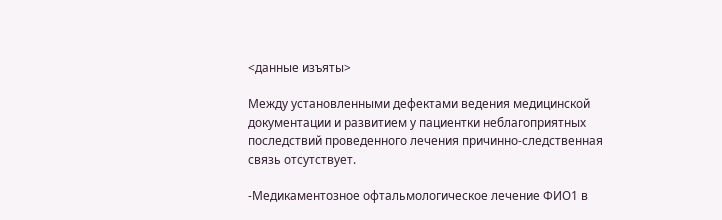<данные изъяты>

Между установленными дефектами ведения медицинской документации и развитием у пациентки неблагоприятных последствий проведенного лечения причинно-следственная связь отсутствует.

-Медикаментозное офтальмологическое лечение ФИО1 в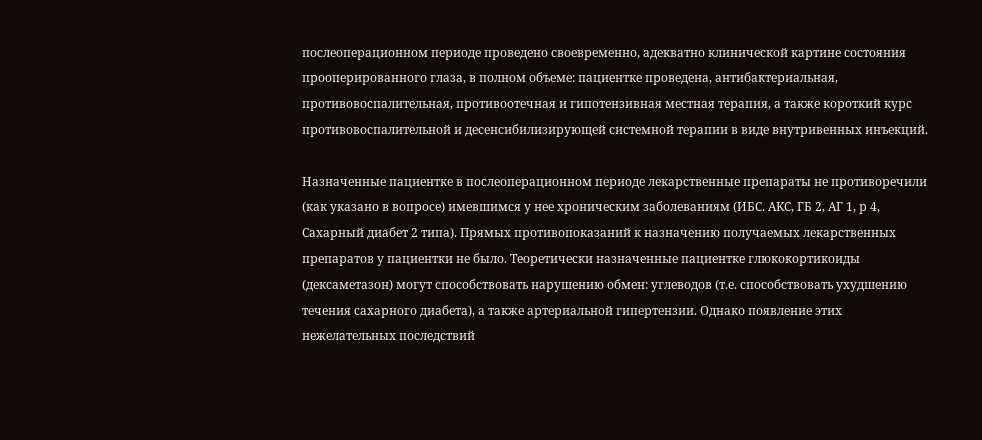послеоперационном периоде проведено своевременно, адекватно клинической картине состояния прооперированного глаза, в полном объеме: пациентке проведена, антибактериальная, противовоспалительная, противоотечная и гипотензивная местная терапия, а также короткий курс противовоспалительной и десенсибилизирующей системной терапии в виде внутривенных инъекций.

Назначенные пациентке в послеоперационном периоде лекарственные препараты не противоречили (как указано в вопросе) имевшимся у нее хроническим заболеваниям (ИБС. АКС, ГБ 2, АГ 1, р 4, Сахарный диабет 2 типа). Прямых противопоказаний к назначению получаемых лекарственных препаратов у пациентки не было. Теоретически назначенные пациентке глюкокортикоиды (дексаметазон) могут способствовать нарушению обмен: углеводов (т.е. способствовать ухудшению течения сахарного диабета), а также артериальной гипертензии. Однако появление этих нежелательных последствий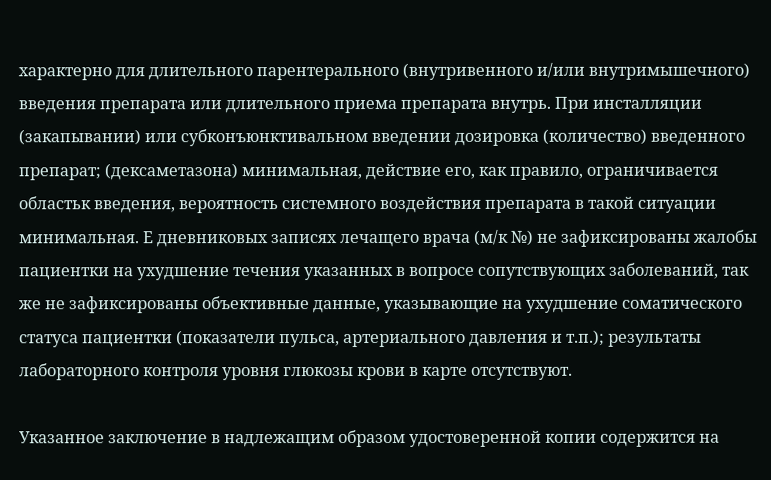характерно для длительного парентерального (внутривенного и/или внутримышечного) введения препарата или длительного приема препарата внутрь. При инсталляции (закапывании) или субконъюнктивальном введении дозировка (количество) введенного препарат; (дексаметазона) минимальная, действие его, как правило, ограничивается областьк введения, вероятность системного воздействия препарата в такой ситуации минимальная. Е дневниковых записях лечащего врача (м/к №) не зафиксированы жалобы пациентки на ухудшение течения указанных в вопросе сопутствующих заболеваний, так же не зафиксированы объективные данные, указывающие на ухудшение соматического статуса пациентки (показатели пульса, артериального давления и т.п.); результаты лабораторного контроля уровня глюкозы крови в карте отсутствуют.

Указанное заключение в надлежащим образом удостоверенной копии содержится на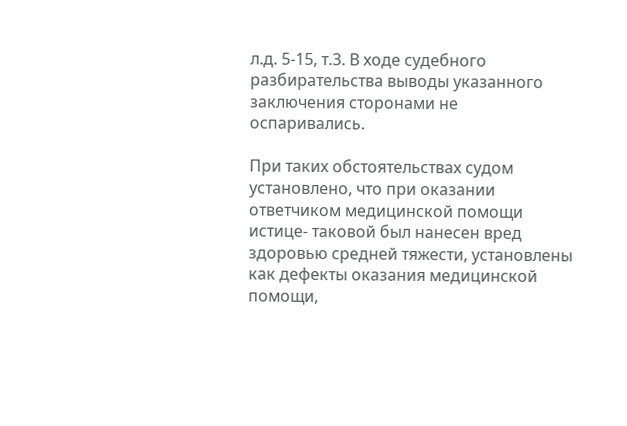л.д. 5-15, т.3. В ходе судебного разбирательства выводы указанного заключения сторонами не оспаривались.

При таких обстоятельствах судом установлено, что при оказании ответчиком медицинской помощи истице- таковой был нанесен вред здоровью средней тяжести, установлены как дефекты оказания медицинской помощи,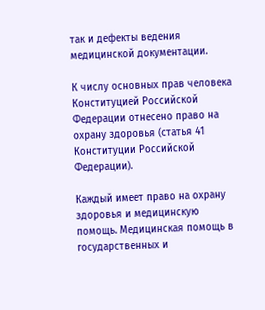так и дефекты ведения медицинской документации.

К числу основных прав человека Конституцией Российской Федерации отнесено право на охрану здоровья (статья 41 Конституции Российской Федерации).

Каждый имеет право на охрану здоровья и медицинскую помощь. Медицинская помощь в государственных и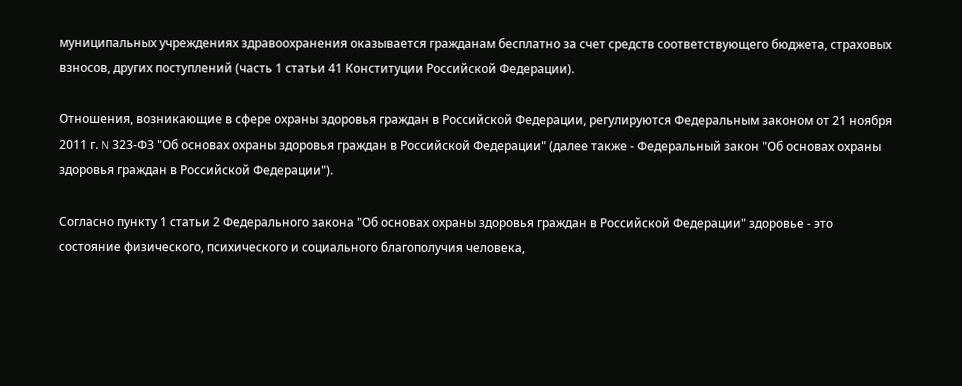муниципальных учреждениях здравоохранения оказывается гражданам бесплатно за счет средств соответствующего бюджета, страховых взносов, других поступлений (часть 1 статьи 41 Конституции Российской Федерации).

Отношения, возникающие в сфере охраны здоровья граждан в Российской Федерации, регулируются Федеральным законом от 21 ноября 2011 г. N 323-ФЗ "Об основах охраны здоровья граждан в Российской Федерации" (далее также - Федеральный закон "Об основах охраны здоровья граждан в Российской Федерации").

Согласно пункту 1 статьи 2 Федерального закона "Об основах охраны здоровья граждан в Российской Федерации" здоровье - это состояние физического, психического и социального благополучия человека,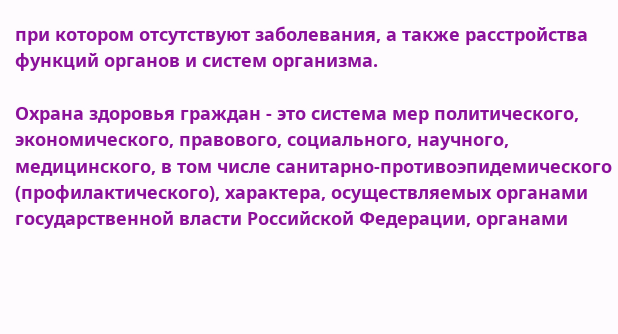при котором отсутствуют заболевания, а также расстройства функций органов и систем организма.

Охрана здоровья граждан - это система мер политического, экономического, правового, социального, научного, медицинского, в том числе санитарно-противоэпидемического (профилактического), характера, осуществляемых органами государственной власти Российской Федерации, органами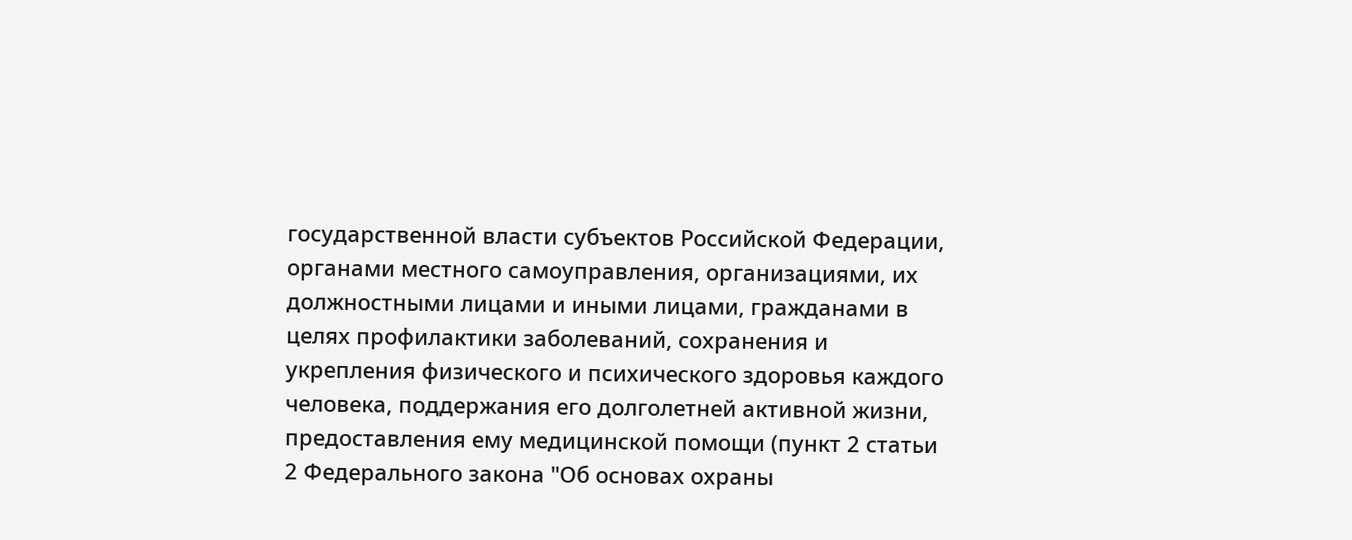государственной власти субъектов Российской Федерации, органами местного самоуправления, организациями, их должностными лицами и иными лицами, гражданами в целях профилактики заболеваний, сохранения и укрепления физического и психического здоровья каждого человека, поддержания его долголетней активной жизни, предоставления ему медицинской помощи (пункт 2 статьи 2 Федерального закона "Об основах охраны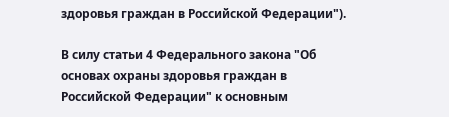здоровья граждан в Российской Федерации").

В силу статьи 4 Федерального закона "Об основах охраны здоровья граждан в Российской Федерации" к основным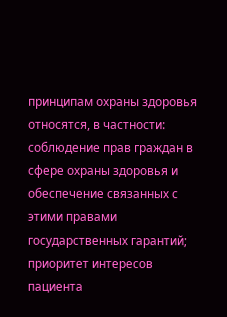принципам охраны здоровья относятся, в частности: соблюдение прав граждан в сфере охраны здоровья и обеспечение связанных с этими правами государственных гарантий; приоритет интересов пациента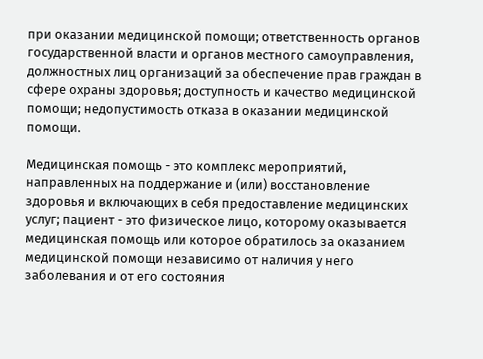при оказании медицинской помощи; ответственность органов государственной власти и органов местного самоуправления, должностных лиц организаций за обеспечение прав граждан в сфере охраны здоровья; доступность и качество медицинской помощи; недопустимость отказа в оказании медицинской помощи.

Медицинская помощь - это комплекс мероприятий, направленных на поддержание и (или) восстановление здоровья и включающих в себя предоставление медицинских услуг; пациент - это физическое лицо, которому оказывается медицинская помощь или которое обратилось за оказанием медицинской помощи независимо от наличия у него заболевания и от его состояния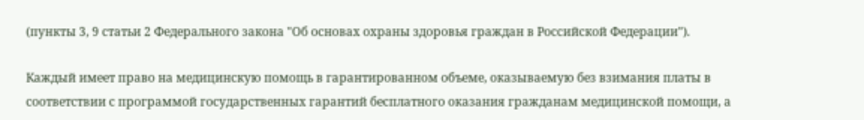(пункты 3, 9 статьи 2 Федерального закона "Об основах охраны здоровья граждан в Российской Федерации").

Каждый имеет право на медицинскую помощь в гарантированном объеме, оказываемую без взимания платы в соответствии с программой государственных гарантий бесплатного оказания гражданам медицинской помощи, а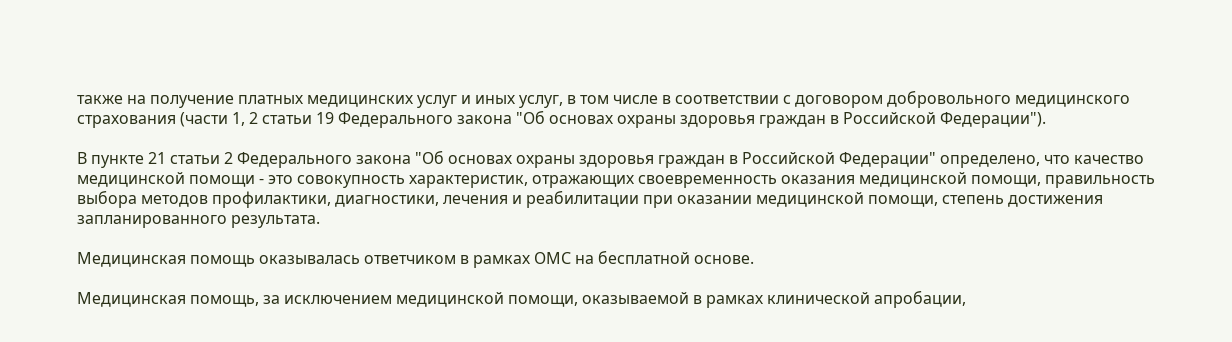также на получение платных медицинских услуг и иных услуг, в том числе в соответствии с договором добровольного медицинского страхования (части 1, 2 статьи 19 Федерального закона "Об основах охраны здоровья граждан в Российской Федерации").

В пункте 21 статьи 2 Федерального закона "Об основах охраны здоровья граждан в Российской Федерации" определено, что качество медицинской помощи - это совокупность характеристик, отражающих своевременность оказания медицинской помощи, правильность выбора методов профилактики, диагностики, лечения и реабилитации при оказании медицинской помощи, степень достижения запланированного результата.

Медицинская помощь оказывалась ответчиком в рамках ОМС на бесплатной основе.

Медицинская помощь, за исключением медицинской помощи, оказываемой в рамках клинической апробации,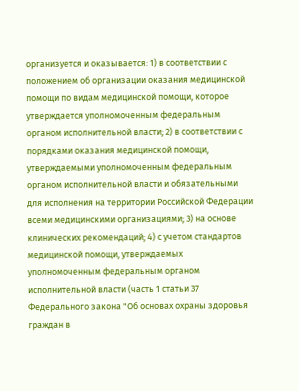организуется и оказывается: 1) в соответствии с положением об организации оказания медицинской помощи по видам медицинской помощи, которое утверждается уполномоченным федеральным органом исполнительной власти; 2) в соответствии с порядками оказания медицинской помощи, утверждаемыми уполномоченным федеральным органом исполнительной власти и обязательными для исполнения на территории Российской Федерации всеми медицинскими организациями; 3) на основе клинических рекомендаций; 4) с учетом стандартов медицинской помощи, утверждаемых уполномоченным федеральным органом исполнительной власти (часть 1 статьи 37 Федерального закона "Об основах охраны здоровья граждан в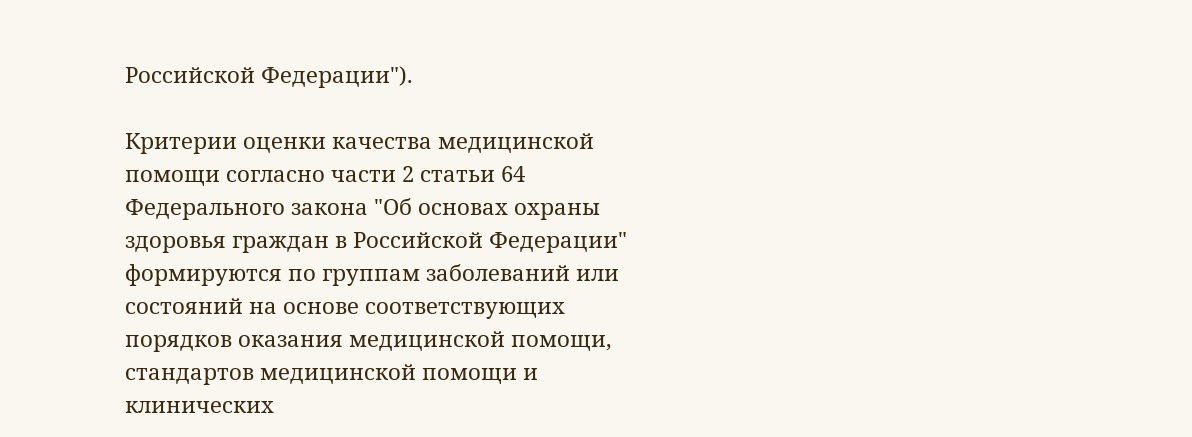Российской Федерации").

Критерии оценки качества медицинской помощи согласно части 2 статьи 64 Федерального закона "Об основах охраны здоровья граждан в Российской Федерации" формируются по группам заболеваний или состояний на основе соответствующих порядков оказания медицинской помощи, стандартов медицинской помощи и клинических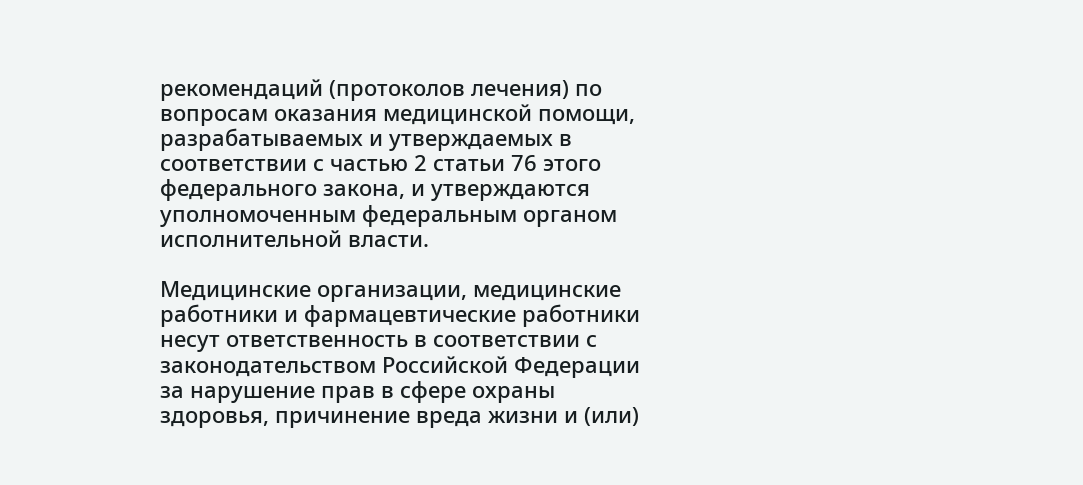рекомендаций (протоколов лечения) по вопросам оказания медицинской помощи, разрабатываемых и утверждаемых в соответствии с частью 2 статьи 76 этого федерального закона, и утверждаются уполномоченным федеральным органом исполнительной власти.

Медицинские организации, медицинские работники и фармацевтические работники несут ответственность в соответствии с законодательством Российской Федерации за нарушение прав в сфере охраны здоровья, причинение вреда жизни и (или)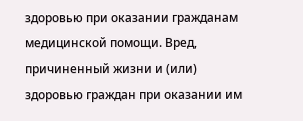здоровью при оказании гражданам медицинской помощи. Вред, причиненный жизни и (или) здоровью граждан при оказании им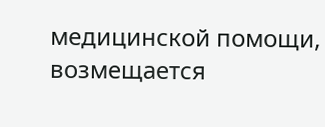медицинской помощи, возмещается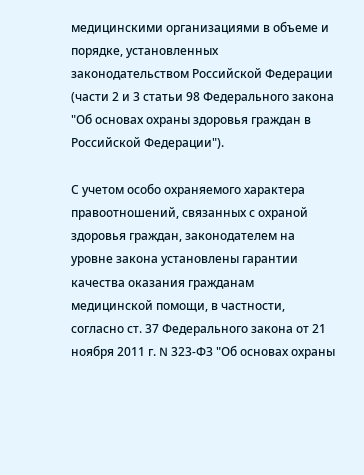медицинскими организациями в объеме и порядке, установленных законодательством Российской Федерации (части 2 и 3 статьи 98 Федерального закона "Об основах охраны здоровья граждан в Российской Федерации").

С учетом особо охраняемого характера правоотношений, связанных с охраной здоровья граждан, законодателем на уровне закона установлены гарантии качества оказания гражданам медицинской помощи, в частности, согласно ст. 37 Федерального закона от 21 ноября 2011 г. N 323-ФЗ "Об основах охраны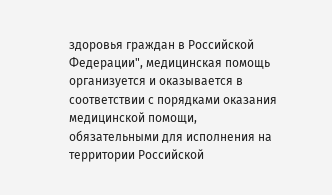здоровья граждан в Российской Федерации", медицинская помощь организуется и оказывается в соответствии с порядками оказания медицинской помощи, обязательными для исполнения на территории Российской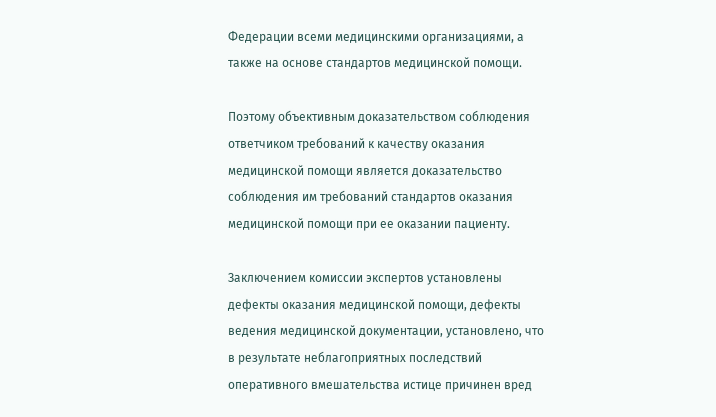Федерации всеми медицинскими организациями, а также на основе стандартов медицинской помощи.

Поэтому объективным доказательством соблюдения ответчиком требований к качеству оказания медицинской помощи является доказательство соблюдения им требований стандартов оказания медицинской помощи при ее оказании пациенту.

Заключением комиссии экспертов установлены дефекты оказания медицинской помощи, дефекты ведения медицинской документации, установлено, что в результате неблагоприятных последствий оперативного вмешательства истице причинен вред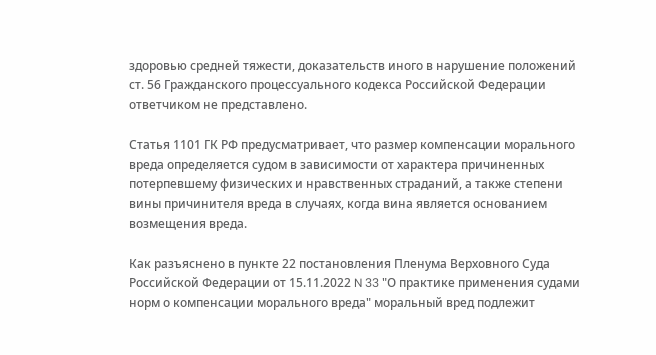здоровью средней тяжести, доказательств иного в нарушение положений ст. 56 Гражданского процессуального кодекса Российской Федерации ответчиком не представлено.

Статья 1101 ГК РФ предусматривает, что размер компенсации морального вреда определяется судом в зависимости от характера причиненных потерпевшему физических и нравственных страданий, а также степени вины причинителя вреда в случаях, когда вина является основанием возмещения вреда.

Как разъяснено в пункте 22 постановления Пленума Верховного Суда Российской Федерации от 15.11.2022 N 33 "О практике применения судами норм о компенсации морального вреда" моральный вред подлежит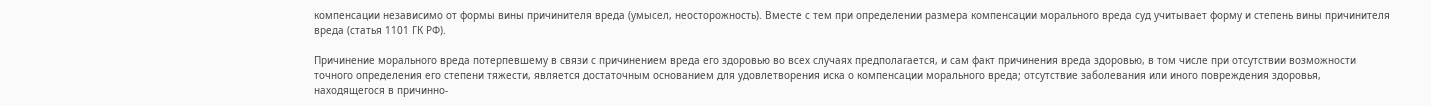компенсации независимо от формы вины причинителя вреда (умысел, неосторожность). Вместе с тем при определении размера компенсации морального вреда суд учитывает форму и степень вины причинителя вреда (статья 1101 ГК РФ).

Причинение морального вреда потерпевшему в связи с причинением вреда его здоровью во всех случаях предполагается, и сам факт причинения вреда здоровью, в том числе при отсутствии возможности точного определения его степени тяжести, является достаточным основанием для удовлетворения иска о компенсации морального вреда; отсутствие заболевания или иного повреждения здоровья, находящегося в причинно-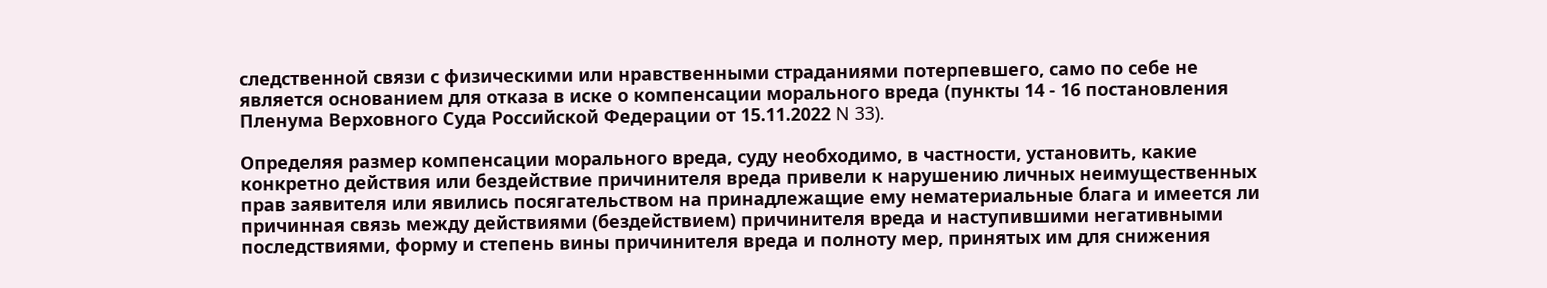следственной связи с физическими или нравственными страданиями потерпевшего, само по себе не является основанием для отказа в иске о компенсации морального вреда (пункты 14 - 16 постановления Пленума Верховного Суда Российской Федерации от 15.11.2022 N 33).

Определяя размер компенсации морального вреда, суду необходимо, в частности, установить, какие конкретно действия или бездействие причинителя вреда привели к нарушению личных неимущественных прав заявителя или явились посягательством на принадлежащие ему нематериальные блага и имеется ли причинная связь между действиями (бездействием) причинителя вреда и наступившими негативными последствиями, форму и степень вины причинителя вреда и полноту мер, принятых им для снижения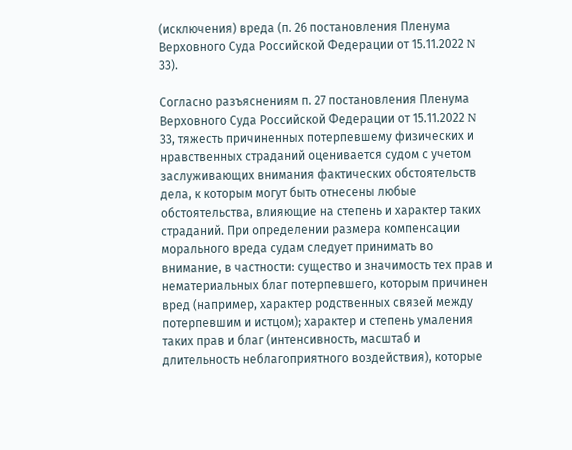(исключения) вреда (п. 26 постановления Пленума Верховного Суда Российской Федерации от 15.11.2022 N 33).

Согласно разъяснениям п. 27 постановления Пленума Верховного Суда Российской Федерации от 15.11.2022 N 33, тяжесть причиненных потерпевшему физических и нравственных страданий оценивается судом с учетом заслуживающих внимания фактических обстоятельств дела, к которым могут быть отнесены любые обстоятельства, влияющие на степень и характер таких страданий. При определении размера компенсации морального вреда судам следует принимать во внимание, в частности: существо и значимость тех прав и нематериальных благ потерпевшего, которым причинен вред (например, характер родственных связей между потерпевшим и истцом); характер и степень умаления таких прав и благ (интенсивность, масштаб и длительность неблагоприятного воздействия), которые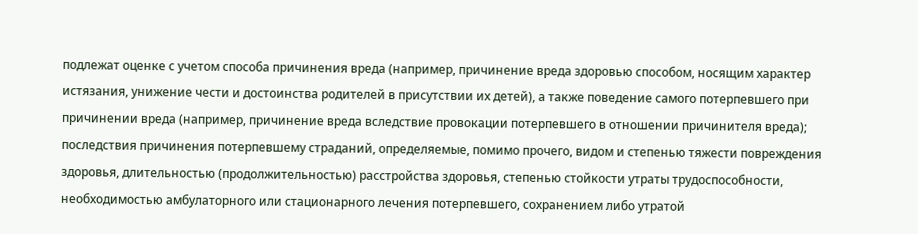подлежат оценке с учетом способа причинения вреда (например, причинение вреда здоровью способом, носящим характер истязания, унижение чести и достоинства родителей в присутствии их детей), а также поведение самого потерпевшего при причинении вреда (например, причинение вреда вследствие провокации потерпевшего в отношении причинителя вреда); последствия причинения потерпевшему страданий, определяемые, помимо прочего, видом и степенью тяжести повреждения здоровья, длительностью (продолжительностью) расстройства здоровья, степенью стойкости утраты трудоспособности, необходимостью амбулаторного или стационарного лечения потерпевшего, сохранением либо утратой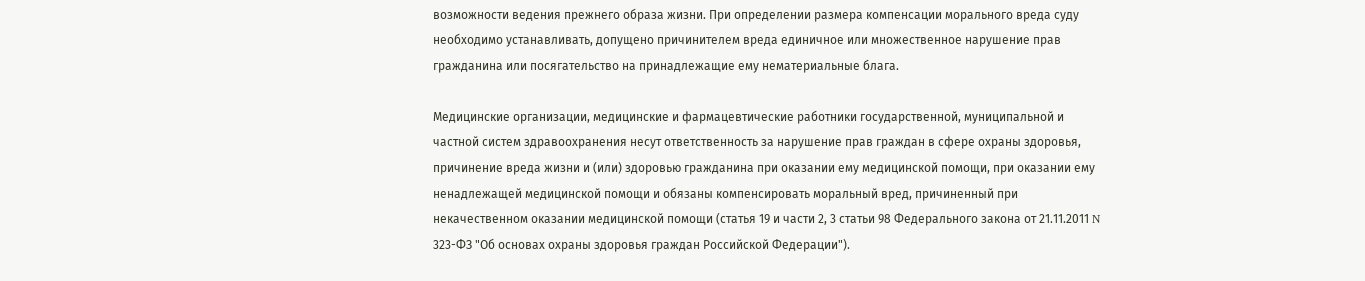возможности ведения прежнего образа жизни. При определении размера компенсации морального вреда суду необходимо устанавливать, допущено причинителем вреда единичное или множественное нарушение прав гражданина или посягательство на принадлежащие ему нематериальные блага.

Медицинские организации, медицинские и фармацевтические работники государственной, муниципальной и частной систем здравоохранения несут ответственность за нарушение прав граждан в сфере охраны здоровья, причинение вреда жизни и (или) здоровью гражданина при оказании ему медицинской помощи, при оказании ему ненадлежащей медицинской помощи и обязаны компенсировать моральный вред, причиненный при некачественном оказании медицинской помощи (статья 19 и части 2, 3 статьи 98 Федерального закона от 21.11.2011 N 323-ФЗ "Об основах охраны здоровья граждан Российской Федерации").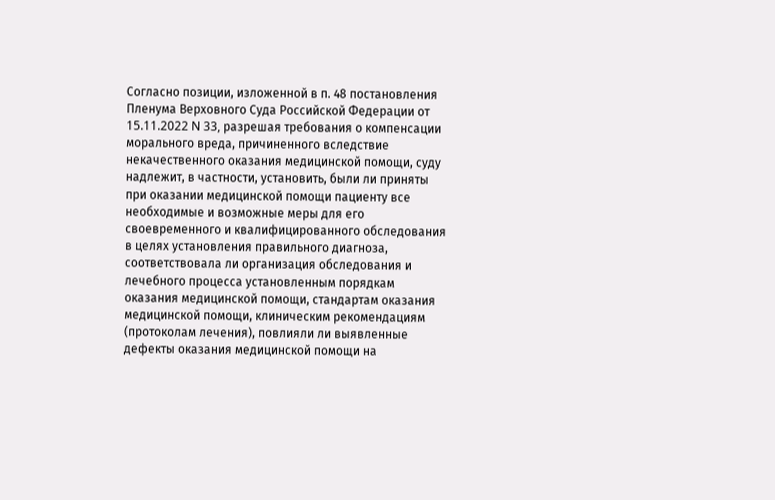Согласно позиции, изложенной в п. 48 постановления Пленума Верховного Суда Российской Федерации от 15.11.2022 N 33, разрешая требования о компенсации морального вреда, причиненного вследствие некачественного оказания медицинской помощи, суду надлежит, в частности, установить, были ли приняты при оказании медицинской помощи пациенту все необходимые и возможные меры для его своевременного и квалифицированного обследования в целях установления правильного диагноза, соответствовала ли организация обследования и лечебного процесса установленным порядкам оказания медицинской помощи, стандартам оказания медицинской помощи, клиническим рекомендациям (протоколам лечения), повлияли ли выявленные дефекты оказания медицинской помощи на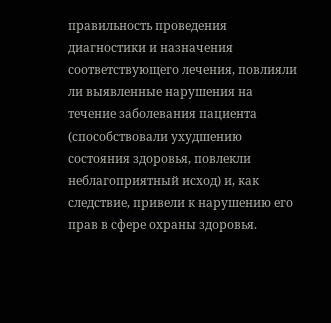правильность проведения диагностики и назначения соответствующего лечения, повлияли ли выявленные нарушения на течение заболевания пациента (способствовали ухудшению состояния здоровья, повлекли неблагоприятный исход) и, как следствие, привели к нарушению его прав в сфере охраны здоровья.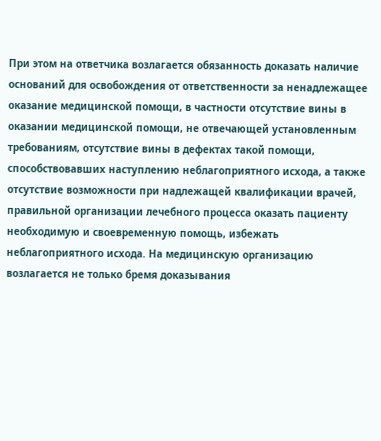При этом на ответчика возлагается обязанность доказать наличие оснований для освобождения от ответственности за ненадлежащее оказание медицинской помощи, в частности отсутствие вины в оказании медицинской помощи, не отвечающей установленным требованиям, отсутствие вины в дефектах такой помощи, способствовавших наступлению неблагоприятного исхода, а также отсутствие возможности при надлежащей квалификации врачей, правильной организации лечебного процесса оказать пациенту необходимую и своевременную помощь, избежать неблагоприятного исхода. На медицинскую организацию возлагается не только бремя доказывания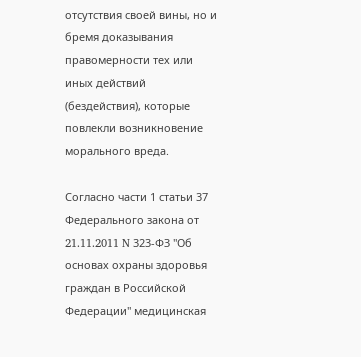отсутствия своей вины, но и бремя доказывания правомерности тех или иных действий (бездействия), которые повлекли возникновение морального вреда.

Согласно части 1 статьи 37 Федерального закона от 21.11.2011 N 323-ФЗ "Об основах охраны здоровья граждан в Российской Федерации" медицинская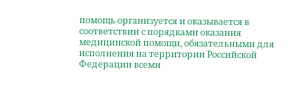помощь организуется и оказывается в соответствии с порядками оказания медицинской помощи, обязательными для исполнения на территории Российской Федерации всеми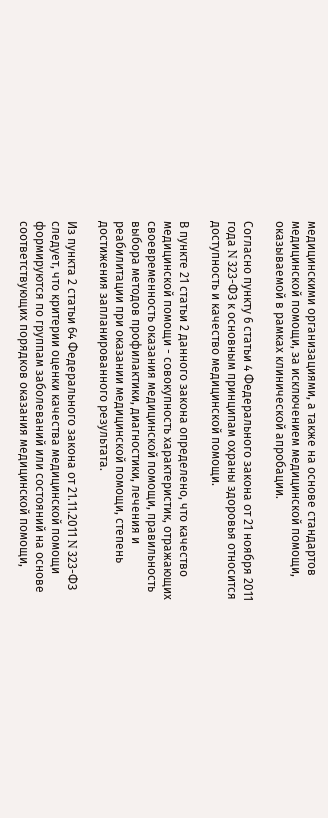медицинскими организациями, а также на основе стандартов медицинской помощи, за исключением медицинской помощи, оказываемой в рамках клинической апробации.

Согласно пункту 6 статьи 4 Федерального закона от 21 ноября 2011 года N 323-ФЗ к основным принципам охраны здоровья относится доступность и качество медицинской помощи.

В пункте 21 статьи 2 данного закона определено, что качество медицинской помощи - совокупность характеристик, отражающих своевременность оказания медицинской помощи, правильность выбора методов профилактики, диагностики, лечения и реабилитации при оказании медицинской помощи, степень достижения запланированного результата.

Из пункта 2 статьи 64 Федерального закона от 21.11.2011 N 323-ФЗ следует, что критерии оценки качества медицинской помощи формируются по группам заболеваний или состояний на основе соответствующих порядков оказания медицинской помощи,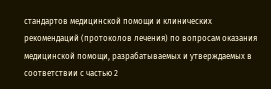стандартов медицинской помощи и клинических рекомендаций (протоколов лечения) по вопросам оказания медицинской помощи, разрабатываемых и утверждаемых в соответствии с частью 2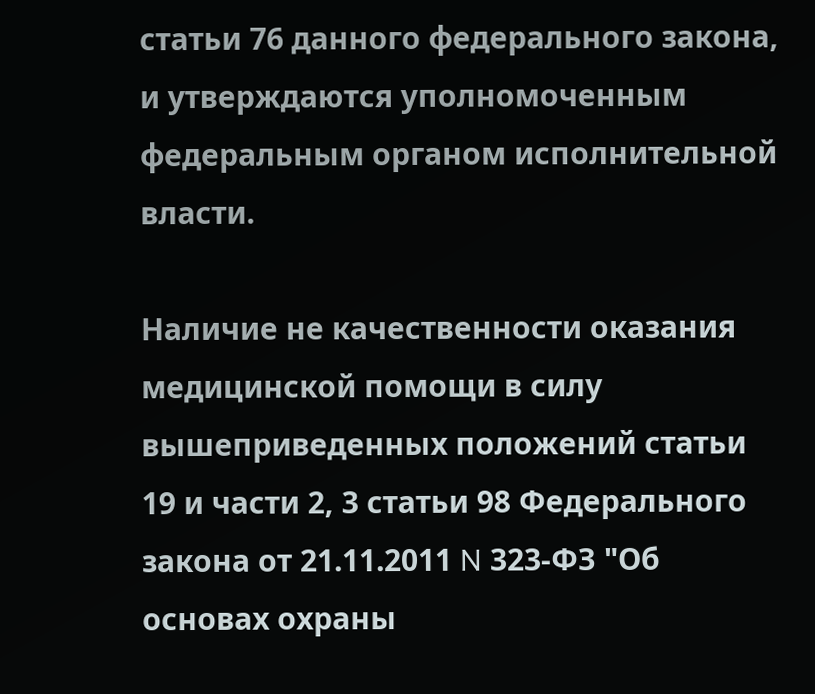статьи 76 данного федерального закона, и утверждаются уполномоченным федеральным органом исполнительной власти.

Наличие не качественности оказания медицинской помощи в силу вышеприведенных положений статьи 19 и части 2, 3 статьи 98 Федерального закона от 21.11.2011 N 323-ФЗ "Об основах охраны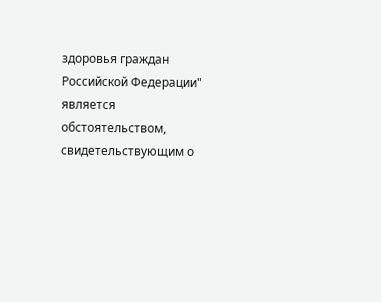здоровья граждан Российской Федерации" является обстоятельством, свидетельствующим о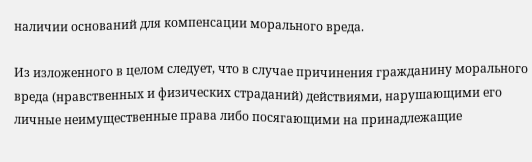наличии оснований для компенсации морального вреда.

Из изложенного в целом следует, что в случае причинения гражданину морального вреда (нравственных и физических страданий) действиями, нарушающими его личные неимущественные права либо посягающими на принадлежащие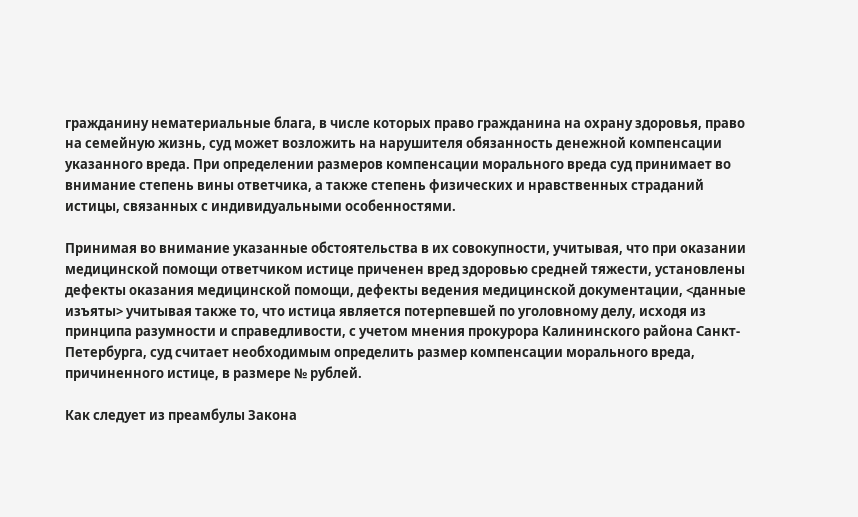гражданину нематериальные блага, в числе которых право гражданина на охрану здоровья, право на семейную жизнь, суд может возложить на нарушителя обязанность денежной компенсации указанного вреда. При определении размеров компенсации морального вреда суд принимает во внимание степень вины ответчика, а также степень физических и нравственных страданий истицы, связанных с индивидуальными особенностями.

Принимая во внимание указанные обстоятельства в их совокупности, учитывая, что при оказании медицинской помощи ответчиком истице приченен вред здоровью средней тяжести, установлены дефекты оказания медицинской помощи, дефекты ведения медицинской документации, <данные изъяты> учитывая также то, что истица является потерпевшей по уголовному делу, исходя из принципа разумности и справедливости, с учетом мнения прокурора Калининского района Санкт-Петербурга, суд считает необходимым определить размер компенсации морального вреда, причиненного истице, в размере № рублей.

Как следует из преамбулы Закона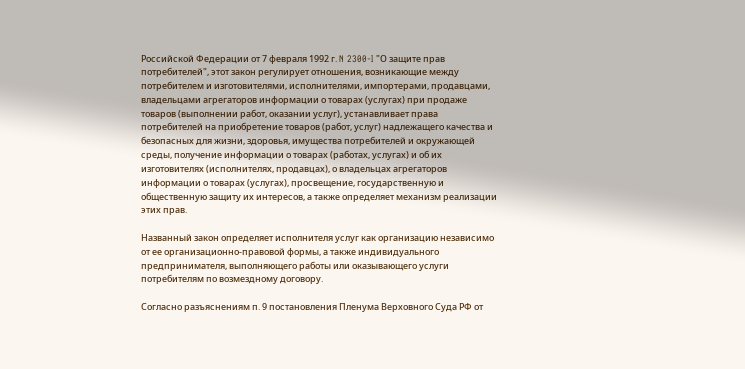Российской Федерации от 7 февраля 1992 г. N 2300-I "О защите прав потребителей", этот закон регулирует отношения, возникающие между потребителем и изготовителями, исполнителями, импортерами, продавцами, владельцами агрегаторов информации о товарах (услугах) при продаже товаров (выполнении работ, оказании услуг), устанавливает права потребителей на приобретение товаров (работ, услуг) надлежащего качества и безопасных для жизни, здоровья, имущества потребителей и окружающей среды, получение информации о товарах (работах, услугах) и об их изготовителях (исполнителях, продавцах), о владельцах агрегаторов информации о товарах (услугах), просвещение, государственную и общественную защиту их интересов, а также определяет механизм реализации этих прав.

Названный закон определяет исполнителя услуг как организацию независимо от ее организационно-правовой формы, а также индивидуального предпринимателя, выполняющего работы или оказывающего услуги потребителям по возмездному договору.

Согласно разъяснениям п. 9 постановления Пленума Верховного Суда РФ от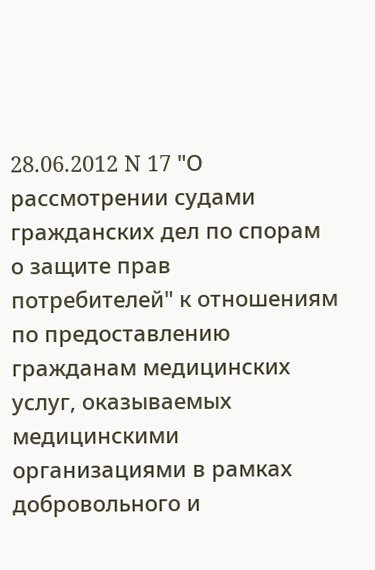28.06.2012 N 17 "О рассмотрении судами гражданских дел по спорам о защите прав потребителей" к отношениям по предоставлению гражданам медицинских услуг, оказываемых медицинскими организациями в рамках добровольного и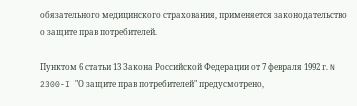обязательного медицинского страхования, применяется законодательство о защите прав потребителей.

Пунктом 6 статьи 13 Закона Российской Федерации от 7 февраля 1992 г. N 2300-I "О защите прав потребителей" предусмотрено,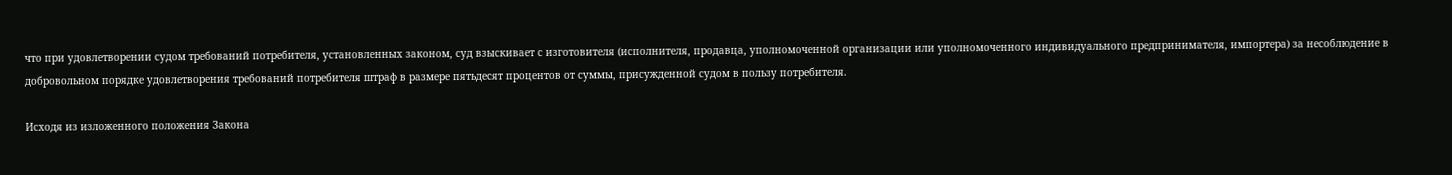что при удовлетворении судом требований потребителя, установленных законом, суд взыскивает с изготовителя (исполнителя, продавца, уполномоченной организации или уполномоченного индивидуального предпринимателя, импортера) за несоблюдение в добровольном порядке удовлетворения требований потребителя штраф в размере пятьдесят процентов от суммы, присужденной судом в пользу потребителя.

Исходя из изложенного положения Закона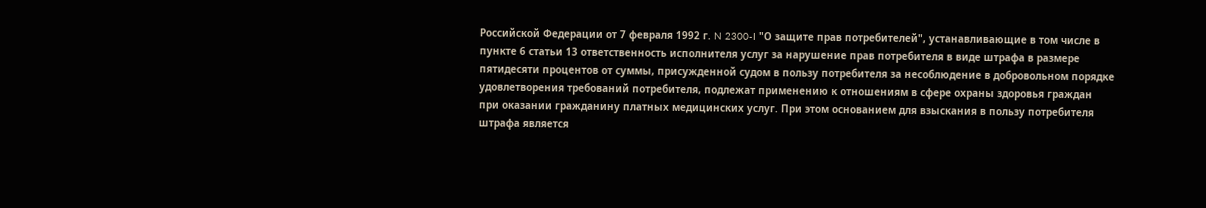Российской Федерации от 7 февраля 1992 г. N 2300-I "О защите прав потребителей", устанавливающие в том числе в пункте 6 статьи 13 ответственность исполнителя услуг за нарушение прав потребителя в виде штрафа в размере пятидесяти процентов от суммы, присужденной судом в пользу потребителя за несоблюдение в добровольном порядке удовлетворения требований потребителя, подлежат применению к отношениям в сфере охраны здоровья граждан при оказании гражданину платных медицинских услуг. При этом основанием для взыскания в пользу потребителя штрафа является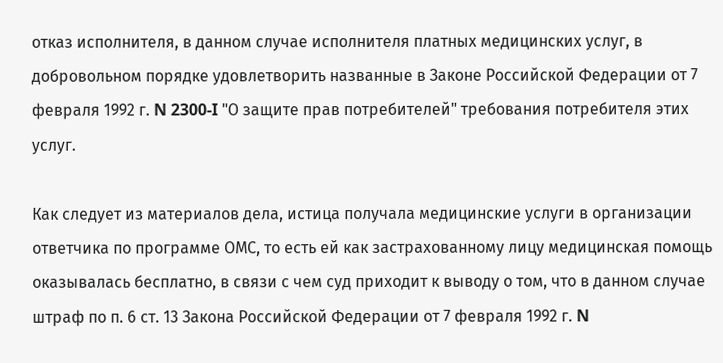отказ исполнителя, в данном случае исполнителя платных медицинских услуг, в добровольном порядке удовлетворить названные в Законе Российской Федерации от 7 февраля 1992 г. N 2300-I "О защите прав потребителей" требования потребителя этих услуг.

Как следует из материалов дела, истица получала медицинские услуги в организации ответчика по программе ОМС, то есть ей как застрахованному лицу медицинская помощь оказывалась бесплатно, в связи с чем суд приходит к выводу о том, что в данном случае штраф по п. 6 ст. 13 Закона Российской Федерации от 7 февраля 1992 г. N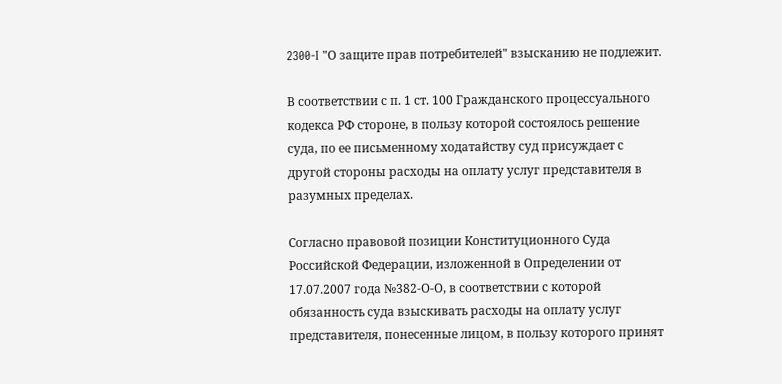2300-I "О защите прав потребителей" взысканию не подлежит.

В соответствии с п. 1 ст. 100 Гражданского процессуального кодекса РФ стороне, в пользу которой состоялось решение суда, по ее письменному ходатайству суд присуждает с другой стороны расходы на оплату услуг представителя в разумных пределах.

Согласно правовой позиции Конституционного Суда Российской Федерации, изложенной в Определении от 17.07.2007 года №382-О-О, в соответствии с которой обязанность суда взыскивать расходы на оплату услуг представителя, понесенные лицом, в пользу которого принят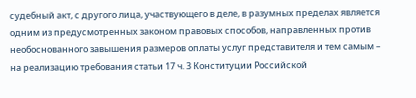судебный акт, с другого лица, участвующего в деле, в разумных пределах является одним из предусмотренных законом правовых способов, направленных против необоснованного завышения размеров оплаты услуг представителя и тем самым – на реализацию требования статьи 17 ч. 3 Конституции Российской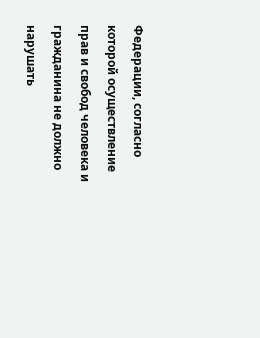Федерации, согласно которой осуществление прав и свобод человека и гражданина не должно нарушать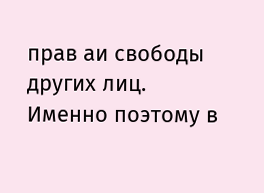прав аи свободы других лиц. Именно поэтому в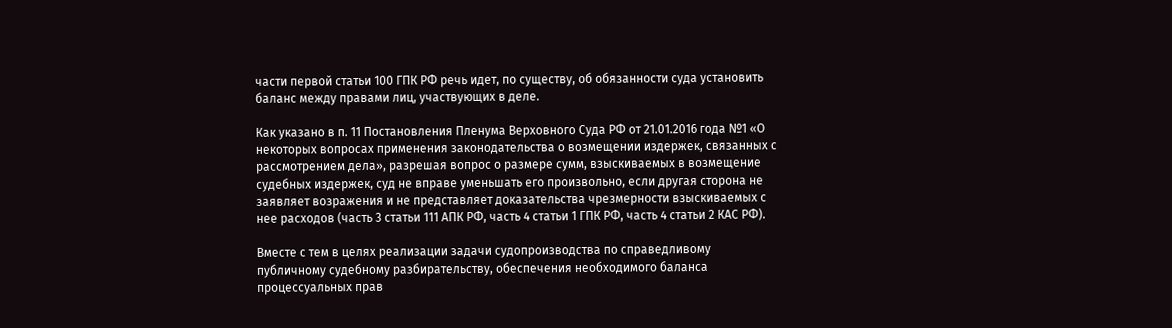части первой статьи 100 ГПК РФ речь идет, по существу, об обязанности суда установить баланс между правами лиц, участвующих в деле.

Как указано в п. 11 Постановления Пленума Верховного Суда РФ от 21.01.2016 года №1 «О некоторых вопросах применения законодательства о возмещении издержек, связанных с рассмотрением дела», разрешая вопрос о размере сумм, взыскиваемых в возмещение судебных издержек, суд не вправе уменьшать его произвольно, если другая сторона не заявляет возражения и не представляет доказательства чрезмерности взыскиваемых с нее расходов (часть 3 статьи 111 АПК РФ, часть 4 статьи 1 ГПК РФ, часть 4 статьи 2 КАС РФ).

Вместе с тем в целях реализации задачи судопроизводства по справедливому публичному судебному разбирательству, обеспечения необходимого баланса процессуальных прав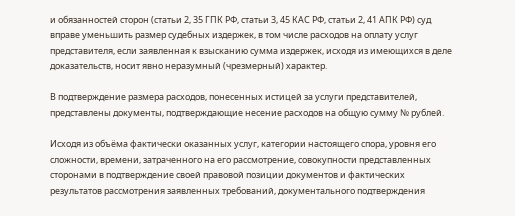и обязанностей сторон (статьи 2, 35 ГПК РФ, статьи 3, 45 КАС РФ, статьи 2, 41 АПК РФ) суд вправе уменьшить размер судебных издержек, в том числе расходов на оплату услуг представителя, если заявленная к взысканию сумма издержек, исходя из имеющихся в деле доказательств, носит явно неразумный (чрезмерный) характер.

В подтверждение размера расходов, понесенных истицей за услуги представителей, представлены документы, подтверждающие несение расходов на общую сумму № рублей.

Исходя из объёма фактически оказанных услуг, категории настоящего спора, уровня его сложности, времени, затраченного на его рассмотрение, совокупности представленных сторонами в подтверждение своей правовой позиции документов и фактических результатов рассмотрения заявленных требований, документального подтверждения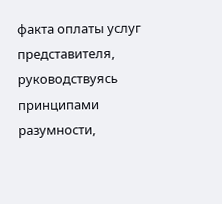факта оплаты услуг представителя, руководствуясь принципами разумности,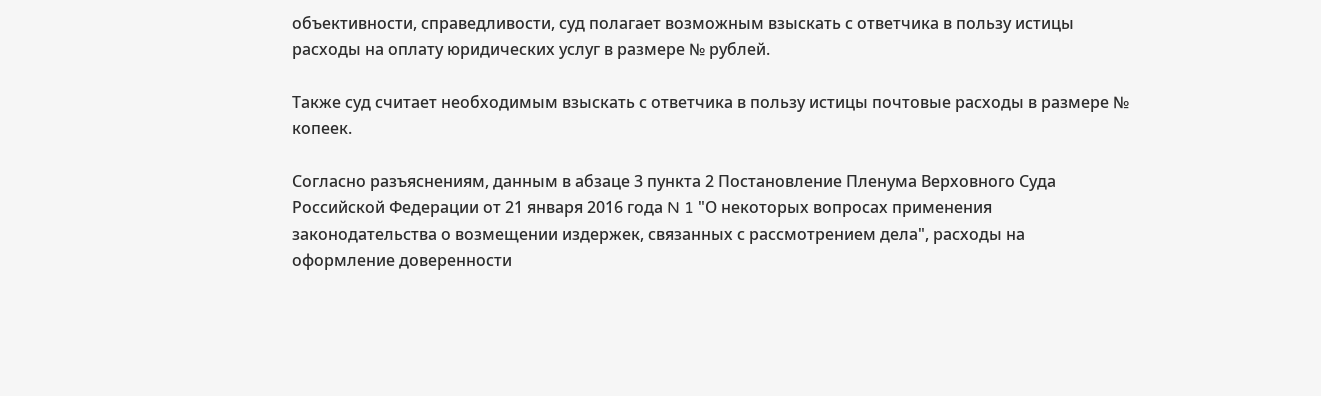объективности, справедливости, суд полагает возможным взыскать с ответчика в пользу истицы расходы на оплату юридических услуг в размере № рублей.

Также суд считает необходимым взыскать с ответчика в пользу истицы почтовые расходы в размере № копеек.

Согласно разъяснениям, данным в абзаце 3 пункта 2 Постановление Пленума Верховного Суда Российской Федерации от 21 января 2016 года N 1 "О некоторых вопросах применения законодательства о возмещении издержек, связанных с рассмотрением дела", расходы на оформление доверенности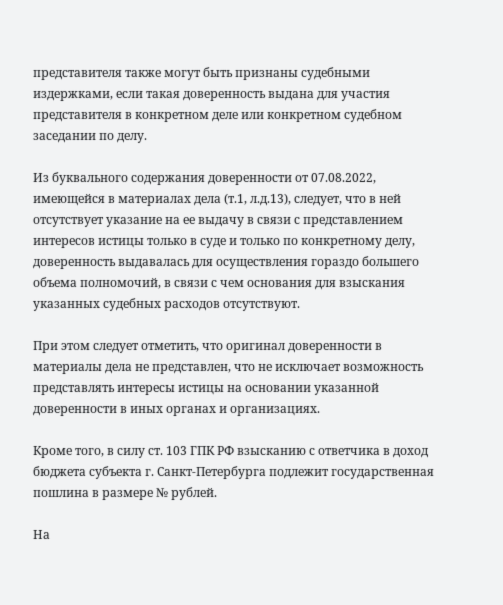представителя также могут быть признаны судебными издержками, если такая доверенность выдана для участия представителя в конкретном деле или конкретном судебном заседании по делу.

Из буквального содержания доверенности от 07.08.2022, имеющейся в материалах дела (т.1, л.д.13), следует, что в ней отсутствует указание на ее выдачу в связи с представлением интересов истицы только в суде и только по конкретному делу, доверенность выдавалась для осуществления гораздо большего объема полномочий, в связи с чем основания для взыскания указанных судебных расходов отсутствуют.

При этом следует отметить, что оригинал доверенности в материалы дела не представлен, что не исключает возможность представлять интересы истицы на основании указанной доверенности в иных органах и организациях.

Кроме того, в силу ст. 103 ГПК РФ взысканию с ответчика в доход бюджета субъекта г. Санкт-Петербурга подлежит государственная пошлина в размере № рублей.

На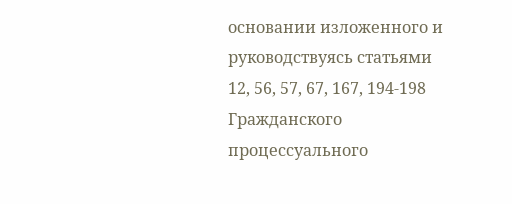основании изложенного и руководствуясь статьями 12, 56, 57, 67, 167, 194-198 Гражданского процессуального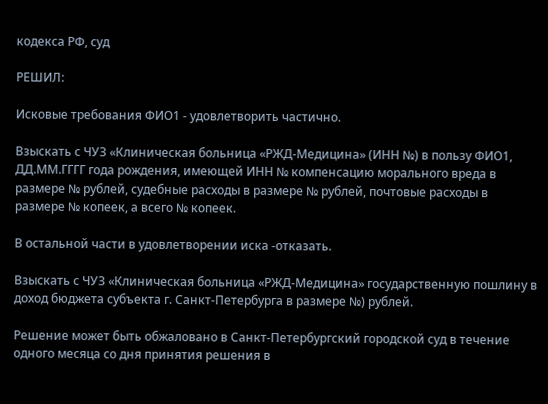кодекса РФ, суд

РЕШИЛ:

Исковые требования ФИО1 - удовлетворить частично.

Взыскать с ЧУЗ «Клиническая больница «РЖД-Медицина» (ИНН №) в пользу ФИО1, ДД.ММ.ГГГГ года рождения, имеющей ИНН № компенсацию морального вреда в размере № рублей, судебные расходы в размере № рублей, почтовые расходы в размере № копеек, а всего № копеек.

В остальной части в удовлетворении иска -отказать.

Взыскать с ЧУЗ «Клиническая больница «РЖД-Медицина» государственную пошлину в доход бюджета субъекта г. Санкт-Петербурга в размере №) рублей.

Решение может быть обжаловано в Санкт-Петербургский городской суд в течение одного месяца со дня принятия решения в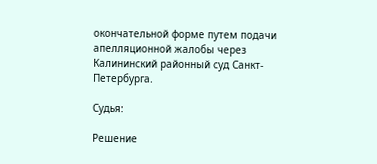окончательной форме путем подачи апелляционной жалобы через Калининский районный суд Санкт- Петербурга.

Судья:

Решение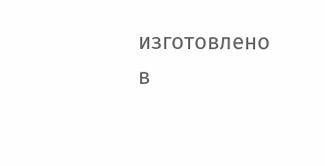изготовлено в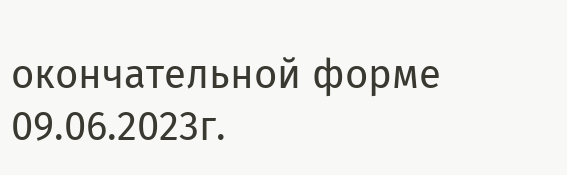окончательной форме 09.06.2023г.